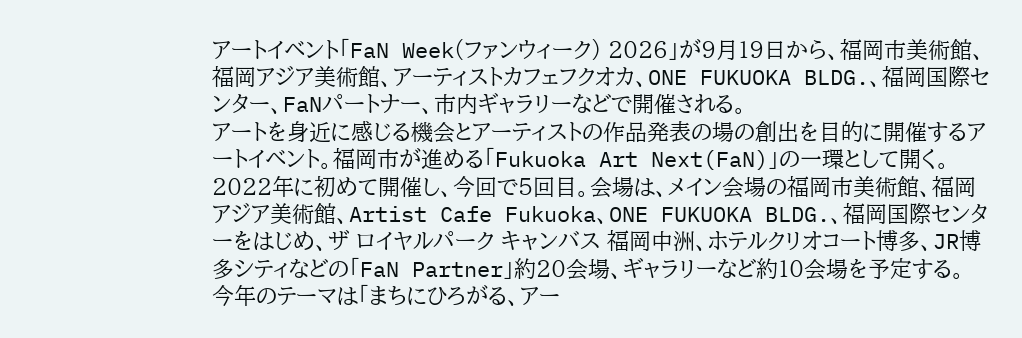アートイベント「FaN Week(ファンウィーク) 2026」が9月19日から、福岡市美術館、福岡アジア美術館、アーティストカフェフクオカ、ONE FUKUOKA BLDG.、福岡国際センター、FaNパートナー、市内ギャラリーなどで開催される。
アートを身近に感じる機会とアーティストの作品発表の場の創出を目的に開催するアートイベント。福岡市が進める「Fukuoka Art Next(FaN)」の一環として開く。2022年に初めて開催し、今回で5回目。会場は、メイン会場の福岡市美術館、福岡アジア美術館、Artist Cafe Fukuoka、ONE FUKUOKA BLDG.、福岡国際センターをはじめ、ザ ロイヤルパーク キャンバス 福岡中洲、ホテルクリオコート博多、JR博多シティなどの「FaN Partner」約20会場、ギャラリーなど約10会場を予定する。
今年のテーマは「まちにひろがる、アー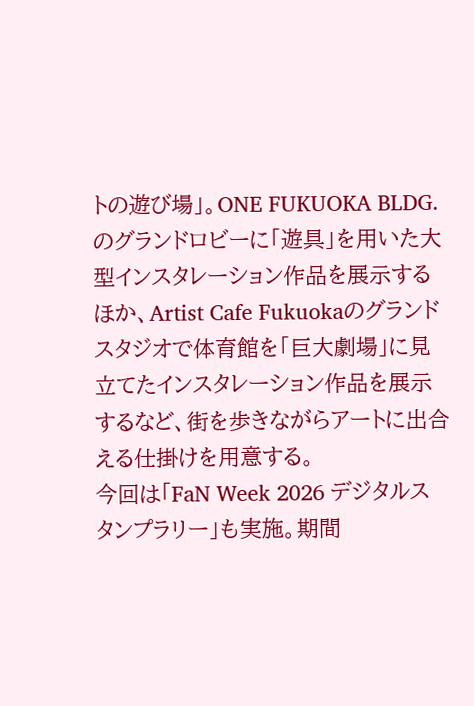トの遊び場」。ONE FUKUOKA BLDG.のグランドロビーに「遊具」を用いた大型インスタレーション作品を展示するほか、Artist Cafe Fukuokaのグランドスタジオで体育館を「巨大劇場」に見立てたインスタレーション作品を展示するなど、街を歩きながらアートに出合える仕掛けを用意する。
今回は「FaN Week 2026 デジタルスタンプラリー」も実施。期間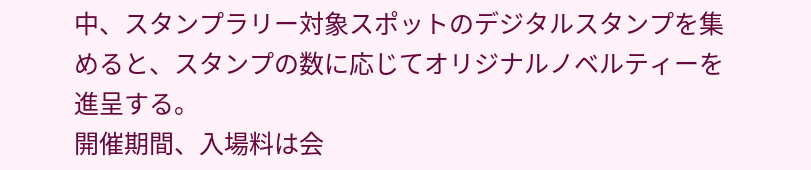中、スタンプラリー対象スポットのデジタルスタンプを集めると、スタンプの数に応じてオリジナルノベルティーを進呈する。
開催期間、入場料は会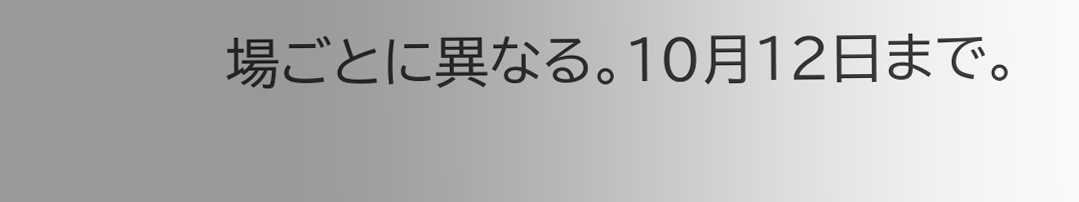場ごとに異なる。10月12日まで。